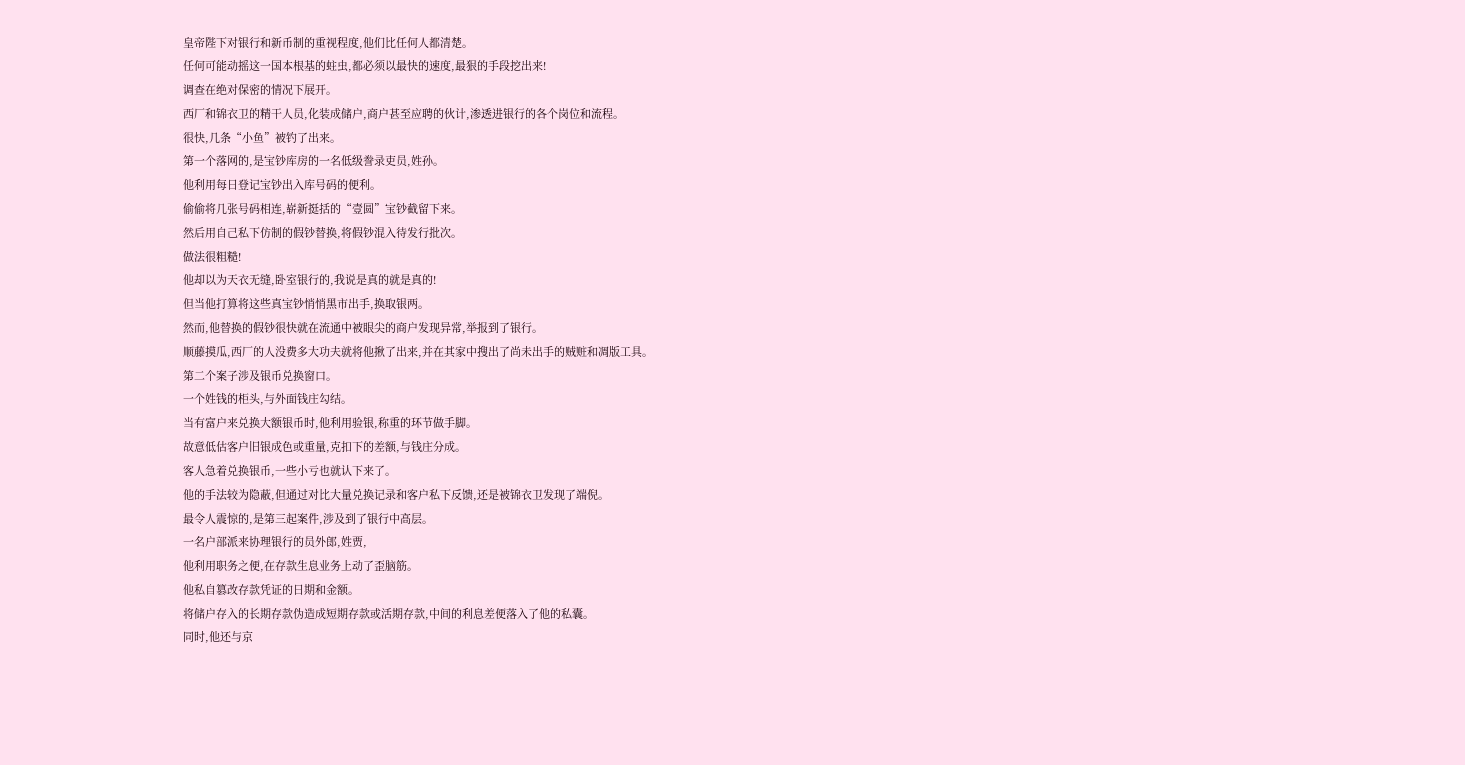皇帝陛下对银行和新币制的重视程度,他们比任何人都清楚。
任何可能动摇这一国本根基的蛀虫,都必须以最快的速度,最狠的手段挖出来!
调查在绝对保密的情况下展开。
西厂和锦衣卫的精干人员,化装成储户,商户甚至应聘的伙计,渗透进银行的各个岗位和流程。
很快,几条“小鱼”被钓了出来。
第一个落网的,是宝钞库房的一名低级誊录吏员,姓孙。
他利用每日登记宝钞出入库号码的便利。
偷偷将几张号码相连,崭新挺括的“壹圆”宝钞截留下来。
然后用自己私下仿制的假钞替换,将假钞混入待发行批次。
做法很粗糙!
他却以为天衣无缝,卧室银行的,我说是真的就是真的!
但当他打算将这些真宝钞悄悄黑市出手,换取银两。
然而,他替换的假钞很快就在流通中被眼尖的商户发现异常,举报到了银行。
顺藤摸瓜,西厂的人没费多大功夫就将他揪了出来,并在其家中搜出了尚未出手的贼赃和凋版工具。
第二个案子涉及银币兑换窗口。
一个姓钱的柜头,与外面钱庄勾结。
当有富户来兑换大额银币时,他利用验银,称重的环节做手脚。
故意低估客户旧银成色或重量,克扣下的差额,与钱庄分成。
客人急着兑换银币,一些小亏也就认下来了。
他的手法较为隐蔽,但通过对比大量兑换记录和客户私下反馈,还是被锦衣卫发现了端倪。
最令人震惊的,是第三起案件,涉及到了银行中高层。
一名户部派来协理银行的员外郎,姓贾,
他利用职务之便,在存款生息业务上动了歪脑筋。
他私自篡改存款凭证的日期和金额。
将储户存入的长期存款伪造成短期存款或活期存款,中间的利息差便落入了他的私囊。
同时,他还与京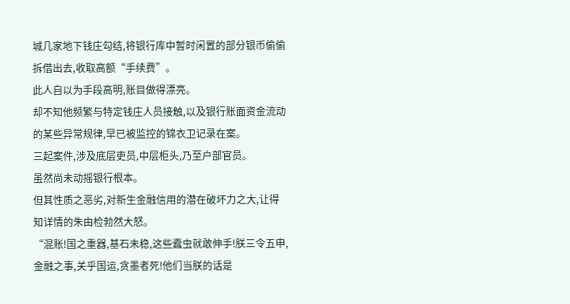城几家地下钱庄勾结,将银行库中暂时闲置的部分银币偷偷拆借出去,收取高额“手续费”。
此人自以为手段高明,账目做得漂亮。
却不知他频繁与特定钱庄人员接触,以及银行账面资金流动的某些异常规律,早已被监控的锦衣卫记录在案。
三起案件,涉及底层吏员,中层柜头,乃至户部官员。
虽然尚未动摇银行根本。
但其性质之恶劣,对新生金融信用的潜在破坏力之大,让得知详情的朱由检勃然大怒。
“混账!国之重器,基石未稳,这些蠹虫就敢伸手!朕三令五申,金融之事,关乎国运,贪墨者死!他们当朕的话是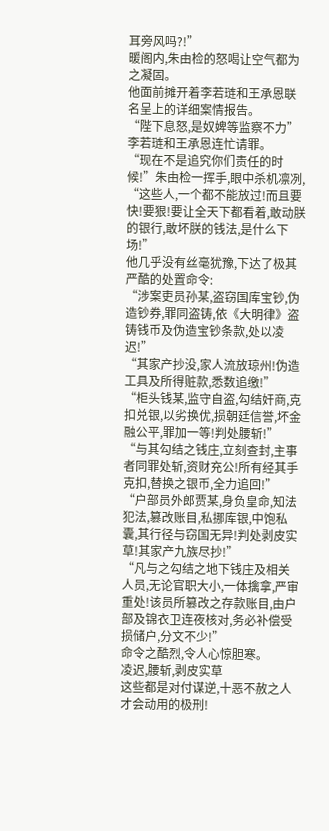耳旁风吗?!”
暖阁内,朱由检的怒喝让空气都为之凝固。
他面前摊开着李若琏和王承恩联名呈上的详细案情报告。
“陛下息怒,是奴婢等监察不力”
李若琏和王承恩连忙请罪。
“现在不是追究你们责任的时候!”朱由检一挥手,眼中杀机凛冽,
“这些人,一个都不能放过!而且要快!要狠!要让全天下都看着,敢动朕的银行,敢坏朕的钱法,是什么下场!”
他几乎没有丝毫犹豫,下达了极其严酷的处置命令:
“涉案吏员孙某,盗窃国库宝钞,伪造钞券,罪同盗铸,依《大明律》盗铸钱币及伪造宝钞条款,处以凌迟!”
“其家产抄没,家人流放琼州!伪造工具及所得赃款,悉数追缴!”
“柜头钱某,监守自盗,勾结奸商,克扣兑银,以劣换优,损朝廷信誉,坏金融公平,罪加一等!判处腰斩!”
“与其勾结之钱庄,立刻查封,主事者同罪处斩,资财充公!所有经其手克扣,替换之银币,全力追回!”
“户部员外郎贾某,身负皇命,知法犯法,篡改账目,私挪库银,中饱私囊,其行径与窃国无异!判处剥皮实草!其家产九族尽抄!”
“凡与之勾结之地下钱庄及相关人员,无论官职大小,一体擒拿,严审重处!该员所篡改之存款账目,由户部及锦衣卫连夜核对,务必补偿受损储户,分文不少!”
命令之酷烈,令人心惊胆寒。
凌迟,腰斩,剥皮实草
这些都是对付谋逆,十恶不赦之人才会动用的极刑!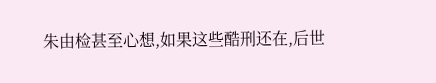朱由检甚至心想,如果这些酷刑还在,后世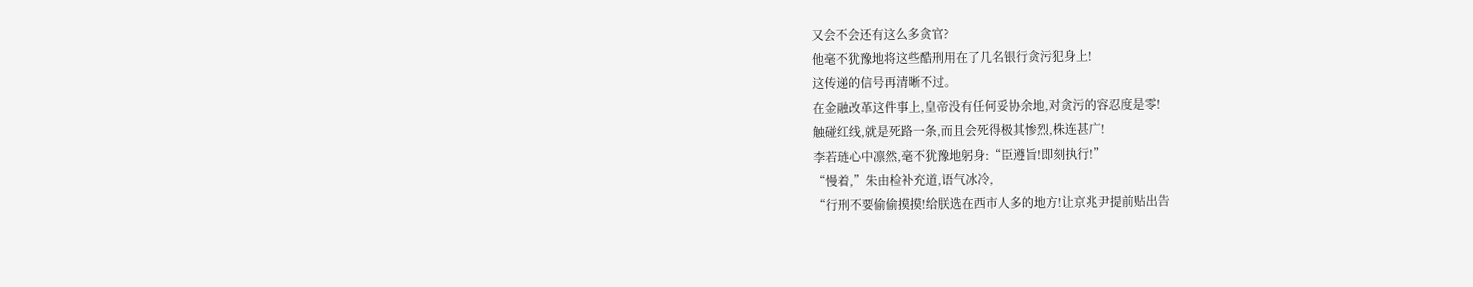又会不会还有这么多贪官?
他毫不犹豫地将这些酷刑用在了几名银行贪污犯身上!
这传递的信号再清晰不过。
在金融改革这件事上,皇帝没有任何妥协余地,对贪污的容忍度是零!
触碰红线,就是死路一条,而且会死得极其惨烈,株连甚广!
李若琏心中凛然,毫不犹豫地躬身:“臣遵旨!即刻执行!”
“慢着,”朱由检补充道,语气冰冷,
“行刑不要偷偷摸摸!给朕选在西市人多的地方!让京兆尹提前贴出告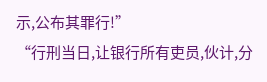示,公布其罪行!”
“行刑当日,让银行所有吏员,伙计,分